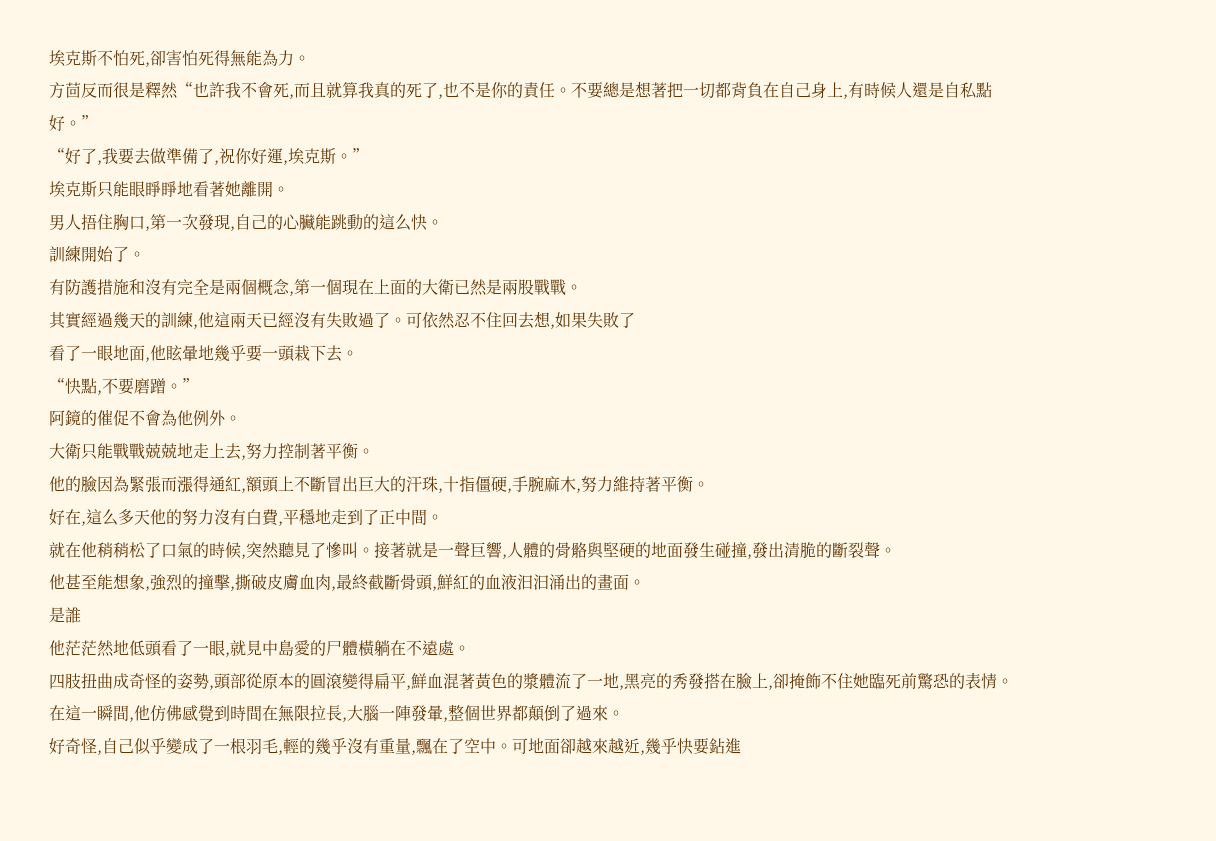埃克斯不怕死,卻害怕死得無能為力。
方茴反而很是釋然“也許我不會死,而且就算我真的死了,也不是你的責任。不要總是想著把一切都背負在自己身上,有時候人還是自私點好。”
“好了,我要去做準備了,祝你好運,埃克斯。”
埃克斯只能眼睜睜地看著她離開。
男人捂住胸口,第一次發現,自己的心臟能跳動的這么快。
訓練開始了。
有防護措施和沒有完全是兩個概念,第一個現在上面的大衛已然是兩股戰戰。
其實經過幾天的訓練,他這兩天已經沒有失敗過了。可依然忍不住回去想,如果失敗了
看了一眼地面,他眩暈地幾乎要一頭栽下去。
“快點,不要磨蹭。”
阿鏡的催促不會為他例外。
大衛只能戰戰兢兢地走上去,努力控制著平衡。
他的臉因為緊張而漲得通紅,額頭上不斷冒出巨大的汗珠,十指僵硬,手腕麻木,努力維持著平衡。
好在,這么多天他的努力沒有白費,平穩地走到了正中間。
就在他稍稍松了口氣的時候,突然聽見了慘叫。接著就是一聲巨響,人體的骨骼與堅硬的地面發生碰撞,發出清脆的斷裂聲。
他甚至能想象,強烈的撞擊,撕破皮膚血肉,最終截斷骨頭,鮮紅的血液汩汩涌出的畫面。
是誰
他茫茫然地低頭看了一眼,就見中島愛的尸體橫躺在不遠處。
四肢扭曲成奇怪的姿勢,頭部從原本的圓滾變得扁平,鮮血混著黃色的漿體流了一地,黑亮的秀發搭在臉上,卻掩飾不住她臨死前驚恐的表情。
在這一瞬間,他仿佛感覺到時間在無限拉長,大腦一陣發暈,整個世界都顛倒了過來。
好奇怪,自己似乎變成了一根羽毛,輕的幾乎沒有重量,飄在了空中。可地面卻越來越近,幾乎快要鉆進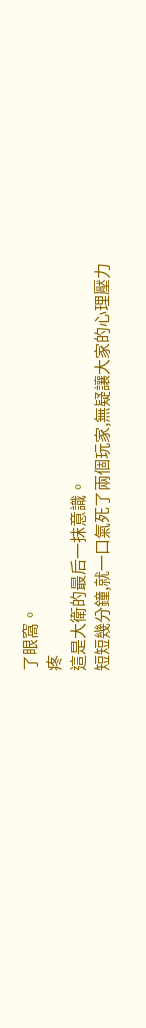了眼窩。
疼
這是大衛的最后一抹意識。
短短幾分鐘,就一口氣死了兩個玩家,無疑讓大家的心理壓力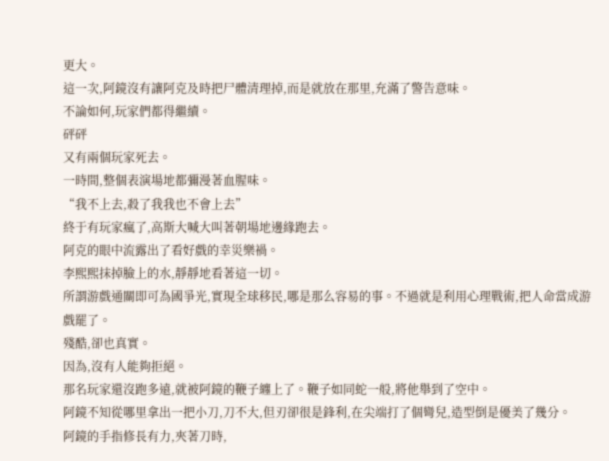更大。
這一次,阿鏡沒有讓阿克及時把尸體清理掉,而是就放在那里,充滿了警告意味。
不論如何,玩家們都得繼續。
砰砰
又有兩個玩家死去。
一時間,整個表演場地都彌漫著血腥味。
“我不上去,殺了我我也不會上去”
終于有玩家瘋了,高斯大喊大叫著朝場地邊緣跑去。
阿克的眼中流露出了看好戲的幸災樂禍。
李熙熙抹掉臉上的水,靜靜地看著這一切。
所謂游戲通關即可為國爭光,實現全球移民,哪是那么容易的事。不過就是利用心理戰術,把人命當成游戲罷了。
殘酷,卻也真實。
因為,沒有人能夠拒絕。
那名玩家還沒跑多遠,就被阿鏡的鞭子纏上了。鞭子如同蛇一般,將他舉到了空中。
阿鏡不知從哪里拿出一把小刀,刀不大,但刃卻很是鋒利,在尖端打了個彎兒,造型倒是優美了幾分。
阿鏡的手指修長有力,夾著刀時,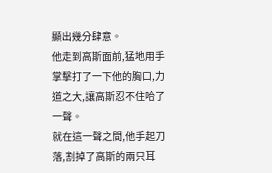顯出幾分肆意。
他走到高斯面前,猛地用手掌擊打了一下他的胸口,力道之大,讓高斯忍不住哈了一聲。
就在這一聲之間,他手起刀落,割掉了高斯的兩只耳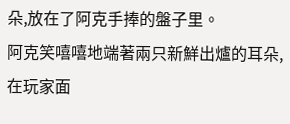朵,放在了阿克手捧的盤子里。
阿克笑嘻嘻地端著兩只新鮮出爐的耳朵,在玩家面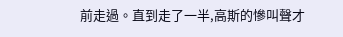前走過。直到走了一半,高斯的慘叫聲才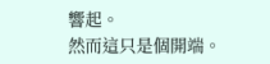響起。
然而這只是個開端。